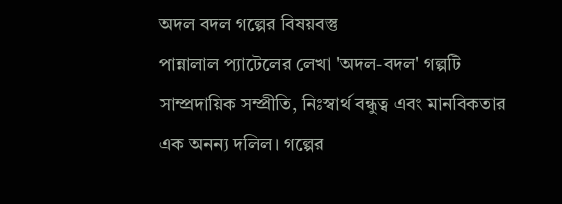অদল বদল গল্পের বিষয়বস্তু
পান্নালাল প্যাটেলের লেখা 'অদল-বদল' গল্পটি সাম্প্রদায়িক সম্প্রীতি, নিঃস্বার্থ বন্ধুত্ব এবং মানবিকতার এক অনন্য দলিল। গল্পের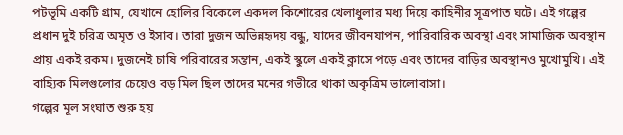পটভূমি একটি গ্রাম, যেখানে হোলির বিকেলে একদল কিশোরের খেলাধুলার মধ্য দিয়ে কাহিনীর সূত্রপাত ঘটে। এই গল্পের প্রধান দুই চরিত্র অমৃত ও ইসাব। তারা দুজন অভিন্নহৃদয় বন্ধু, যাদের জীবনযাপন, পারিবারিক অবস্থা এবং সামাজিক অবস্থান প্রায় একই রকম। দুজনেই চাষি পরিবারের সন্তান, একই স্কুলে একই ক্লাসে পড়ে এবং তাদের বাড়ির অবস্থানও মুখোমুখি। এই বাহ্যিক মিলগুলোর চেয়েও বড় মিল ছিল তাদের মনের গভীরে থাকা অকৃত্রিম ভালোবাসা।
গল্পের মূল সংঘাত শুরু হয়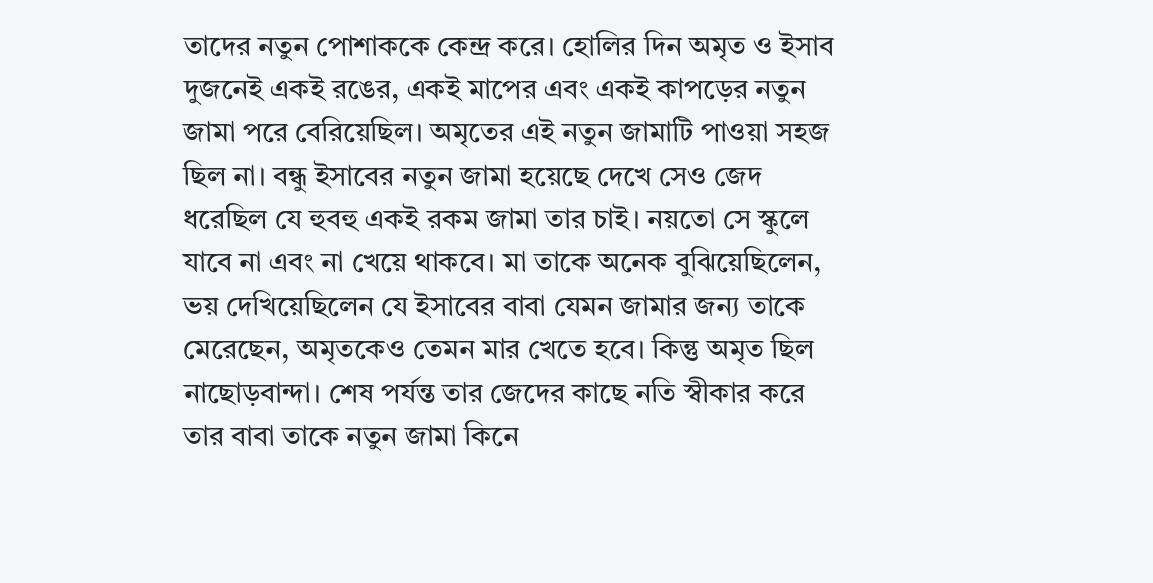তাদের নতুন পোশাককে কেন্দ্র করে। হোলির দিন অমৃত ও ইসাব দুজনেই একই রঙের, একই মাপের এবং একই কাপড়ের নতুন জামা পরে বেরিয়েছিল। অমৃতের এই নতুন জামাটি পাওয়া সহজ ছিল না। বন্ধু ইসাবের নতুন জামা হয়েছে দেখে সেও জেদ ধরেছিল যে হুবহু একই রকম জামা তার চাই। নয়তো সে স্কুলে যাবে না এবং না খেয়ে থাকবে। মা তাকে অনেক বুঝিয়েছিলেন, ভয় দেখিয়েছিলেন যে ইসাবের বাবা যেমন জামার জন্য তাকে মেরেছেন, অমৃতকেও তেমন মার খেতে হবে। কিন্তু অমৃত ছিল নাছোড়বান্দা। শেষ পর্যন্ত তার জেদের কাছে নতি স্বীকার করে তার বাবা তাকে নতুন জামা কিনে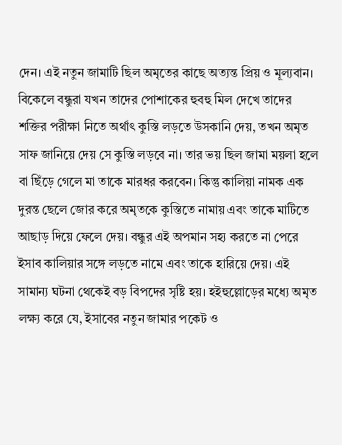দেন। এই নতুন জামাটি ছিল অমৃতের কাছে অত্যন্ত প্রিয় ও মূল্যবান।
বিকেলে বন্ধুরা যখন তাদের পোশাকের হুবহু মিল দেখে তাদের শক্তির পরীক্ষা নিতে অর্থাৎ কুস্তি লড়তে উসকানি দেয়, তখন অমৃত সাফ জানিয়ে দেয় সে কুস্তি লড়বে না। তার ভয় ছিল জামা ময়লা হলে বা ছিঁড়ে গেলে মা তাকে মারধর করবেন। কিন্তু কালিয়া নামক এক দুরন্ত ছেলে জোর করে অমৃতকে কুস্তিতে নামায় এবং তাকে মাটিতে আছাড় দিয়ে ফেলে দেয়। বন্ধুর এই অপমান সহ্য করতে না পেরে ইসাব কালিয়ার সঙ্গে লড়তে নামে এবং তাকে হারিয়ে দেয়। এই সামান্য ঘটনা থেকেই বড় বিপদের সৃষ্টি হয়। হইহুল্লোড়ের মধ্যে অমৃত লক্ষ্য করে যে, ইসাবের নতুন জামার পকেট ও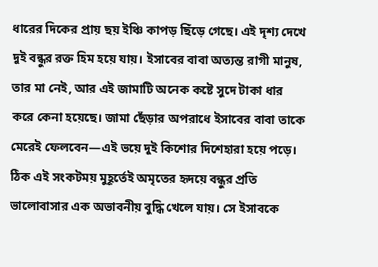ধারের দিকের প্রায় ছয় ইঞ্চি কাপড় ছিঁড়ে গেছে। এই দৃশ্য দেখে দুই বন্ধুর রক্ত হিম হয়ে যায়। ইসাবের বাবা অত্যন্ত রাগী মানুষ, তার মা নেই, আর এই জামাটি অনেক কষ্টে সুদে টাকা ধার করে কেনা হয়েছে। জামা ছেঁড়ার অপরাধে ইসাবের বাবা তাকে মেরেই ফেলবেন—এই ভয়ে দুই কিশোর দিশেহারা হয়ে পড়ে।
ঠিক এই সংকটময় মুহূর্তেই অমৃতের হৃদয়ে বন্ধুর প্রতি ভালোবাসার এক অভাবনীয় বুদ্ধি খেলে যায়। সে ইসাবকে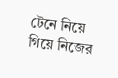টেনে নিয়ে গিয়ে নিজের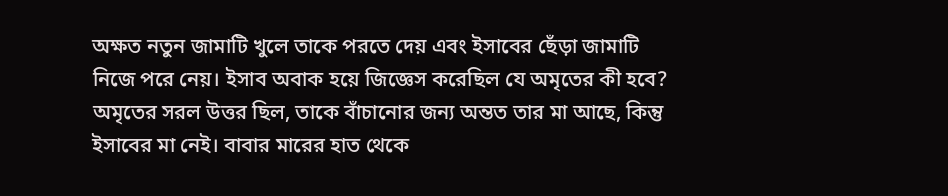অক্ষত নতুন জামাটি খুলে তাকে পরতে দেয় এবং ইসাবের ছেঁড়া জামাটি নিজে পরে নেয়। ইসাব অবাক হয়ে জিজ্ঞেস করেছিল যে অমৃতের কী হবে? অমৃতের সরল উত্তর ছিল, তাকে বাঁচানোর জন্য অন্তত তার মা আছে, কিন্তু ইসাবের মা নেই। বাবার মারের হাত থেকে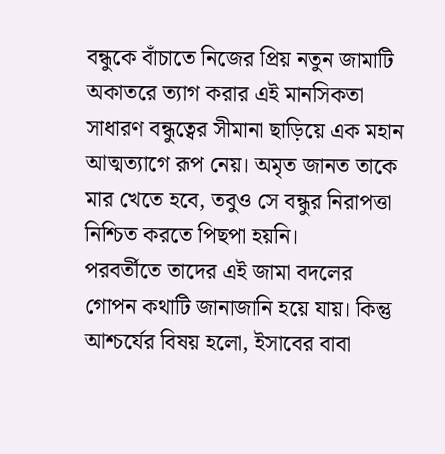বন্ধুকে বাঁচাতে নিজের প্রিয় নতুন জামাটি অকাতরে ত্যাগ করার এই মানসিকতা সাধারণ বন্ধুত্বের সীমানা ছাড়িয়ে এক মহান আত্মত্যাগে রূপ নেয়। অমৃত জানত তাকে মার খেতে হবে, তবুও সে বন্ধুর নিরাপত্তা নিশ্চিত করতে পিছপা হয়নি।
পরবর্তীতে তাদের এই জামা বদলের গোপন কথাটি জানাজানি হয়ে যায়। কিন্তু আশ্চর্যের বিষয় হলো, ইসাবের বাবা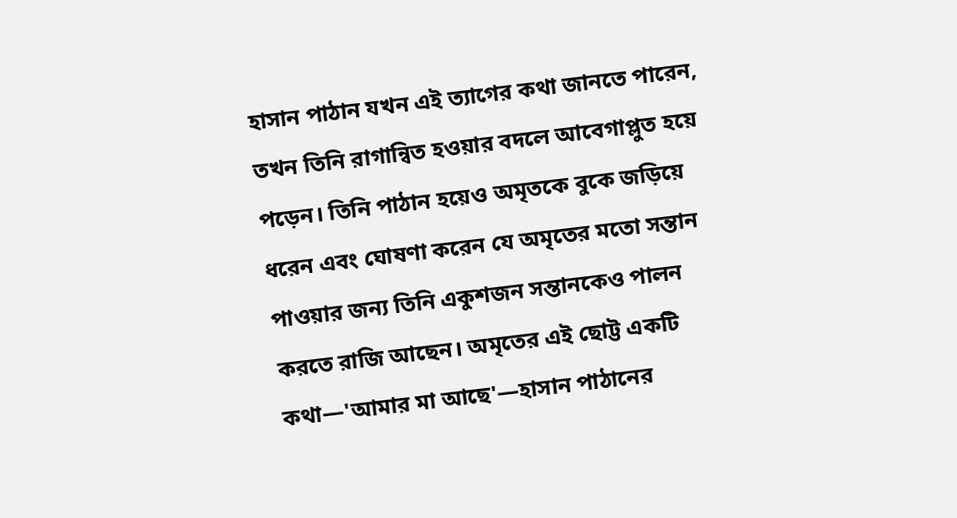হাসান পাঠান যখন এই ত্যাগের কথা জানতে পারেন, তখন তিনি রাগান্বিত হওয়ার বদলে আবেগাপ্লুত হয়ে পড়েন। তিনি পাঠান হয়েও অমৃতকে বুকে জড়িয়ে ধরেন এবং ঘোষণা করেন যে অমৃতের মতো সন্তান পাওয়ার জন্য তিনি একুশজন সন্তানকেও পালন করতে রাজি আছেন। অমৃতের এই ছোট্ট একটি কথা—'আমার মা আছে'—হাসান পাঠানের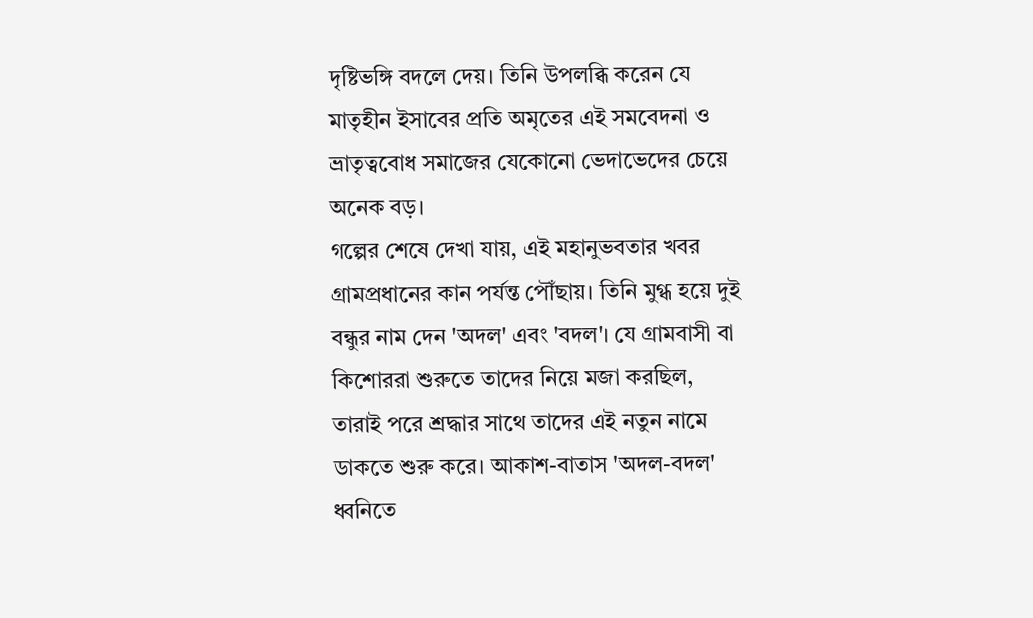দৃষ্টিভঙ্গি বদলে দেয়। তিনি উপলব্ধি করেন যে মাতৃহীন ইসাবের প্রতি অমৃতের এই সমবেদনা ও ভ্রাতৃত্ববোধ সমাজের যেকোনো ভেদাভেদের চেয়ে অনেক বড়।
গল্পের শেষে দেখা যায়, এই মহানুভবতার খবর গ্রামপ্রধানের কান পর্যন্ত পৌঁছায়। তিনি মুগ্ধ হয়ে দুই বন্ধুর নাম দেন 'অদল' এবং 'বদল'। যে গ্রামবাসী বা কিশোররা শুরুতে তাদের নিয়ে মজা করছিল, তারাই পরে শ্রদ্ধার সাথে তাদের এই নতুন নামে ডাকতে শুরু করে। আকাশ-বাতাস 'অদল-বদল' ধ্বনিতে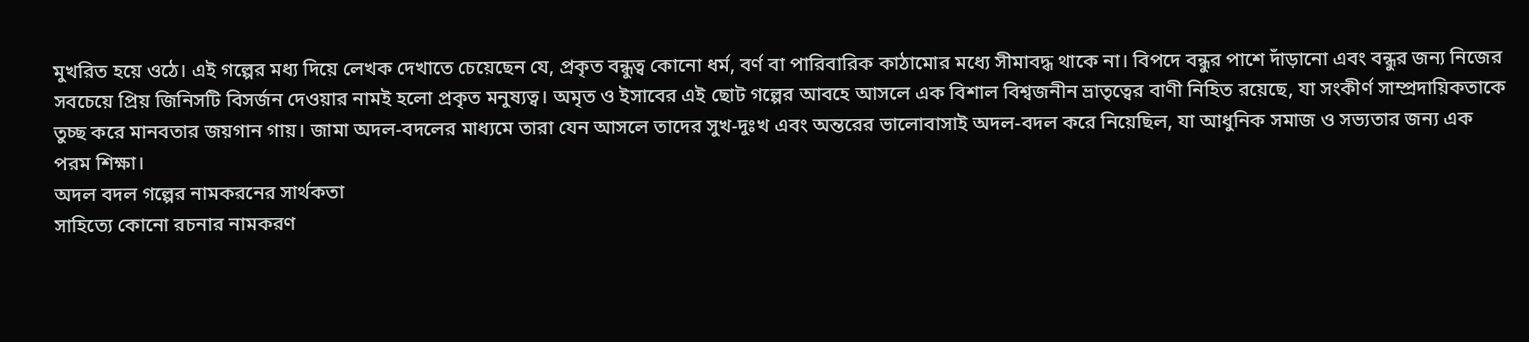মুখরিত হয়ে ওঠে। এই গল্পের মধ্য দিয়ে লেখক দেখাতে চেয়েছেন যে, প্রকৃত বন্ধুত্ব কোনো ধর্ম, বর্ণ বা পারিবারিক কাঠামোর মধ্যে সীমাবদ্ধ থাকে না। বিপদে বন্ধুর পাশে দাঁড়ানো এবং বন্ধুর জন্য নিজের সবচেয়ে প্রিয় জিনিসটি বিসর্জন দেওয়ার নামই হলো প্রকৃত মনুষ্যত্ব। অমৃত ও ইসাবের এই ছোট গল্পের আবহে আসলে এক বিশাল বিশ্বজনীন ভ্রাতৃত্বের বাণী নিহিত রয়েছে, যা সংকীর্ণ সাম্প্রদায়িকতাকে তুচ্ছ করে মানবতার জয়গান গায়। জামা অদল-বদলের মাধ্যমে তারা যেন আসলে তাদের সুখ-দুঃখ এবং অন্তরের ভালোবাসাই অদল-বদল করে নিয়েছিল, যা আধুনিক সমাজ ও সভ্যতার জন্য এক পরম শিক্ষা।
অদল বদল গল্পের নামকরনের সার্থকতা
সাহিত্যে কোনো রচনার নামকরণ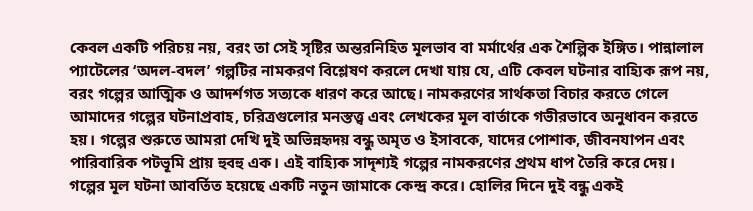কেবল একটি পরিচয় নয়, বরং তা সেই সৃষ্টির অন্তরনিহিত মূলভাব বা মর্মার্থের এক শৈল্পিক ইঙ্গিত। পান্নালাল প্যাটেলের ‘অদল-বদল’ গল্পটির নামকরণ বিশ্লেষণ করলে দেখা যায় যে, এটি কেবল ঘটনার বাহ্যিক রূপ নয়, বরং গল্পের আত্মিক ও আদর্শগত সত্যকে ধারণ করে আছে। নামকরণের সার্থকতা বিচার করতে গেলে আমাদের গল্পের ঘটনাপ্রবাহ, চরিত্রগুলোর মনস্তত্ত্ব এবং লেখকের মূল বার্তাকে গভীরভাবে অনুধাবন করতে হয়। গল্পের শুরুতে আমরা দেখি দুই অভিন্নহৃদয় বন্ধু অমৃত ও ইসাবকে, যাদের পোশাক, জীবনযাপন এবং পারিবারিক পটভূমি প্রায় হুবহু এক। এই বাহ্যিক সাদৃশ্যই গল্পের নামকরণের প্রথম ধাপ তৈরি করে দেয়।
গল্পের মূল ঘটনা আবর্তিত হয়েছে একটি নতুন জামাকে কেন্দ্র করে। হোলির দিনে দুই বন্ধু একই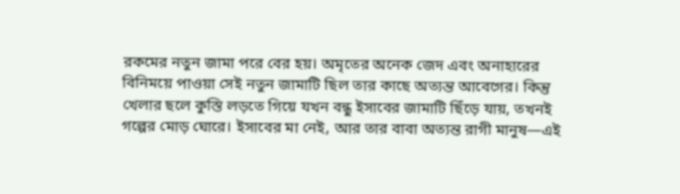রকমের নতুন জামা পরে বের হয়। অমৃতের অনেক জেদ এবং অনাহারের বিনিময়ে পাওয়া সেই নতুন জামাটি ছিল তার কাছে অত্যন্ত আবেগের। কিন্তু খেলার ছলে কুস্তি লড়তে গিয়ে যখন বন্ধু ইসাবের জামাটি ছিঁড়ে যায়, তখনই গল্পের মোড় ঘোরে। ইসাবের মা নেই, আর তার বাবা অত্যন্ত রাগী মানুষ—এই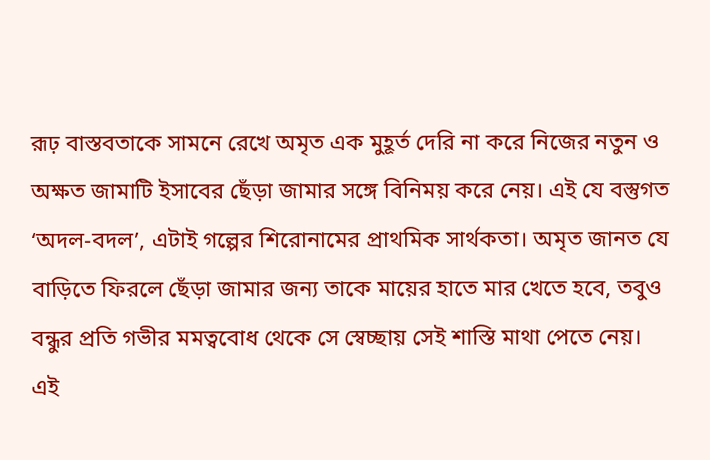রূঢ় বাস্তবতাকে সামনে রেখে অমৃত এক মুহূর্ত দেরি না করে নিজের নতুন ও অক্ষত জামাটি ইসাবের ছেঁড়া জামার সঙ্গে বিনিময় করে নেয়। এই যে বস্তুগত ‘অদল-বদল’, এটাই গল্পের শিরোনামের প্রাথমিক সার্থকতা। অমৃত জানত যে বাড়িতে ফিরলে ছেঁড়া জামার জন্য তাকে মায়ের হাতে মার খেতে হবে, তবুও বন্ধুর প্রতি গভীর মমত্ববোধ থেকে সে স্বেচ্ছায় সেই শাস্তি মাথা পেতে নেয়। এই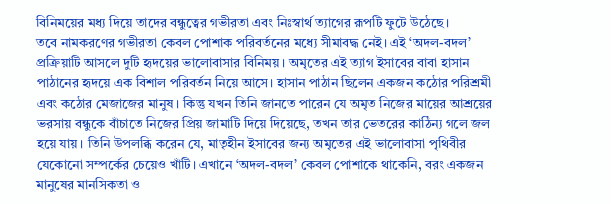বিনিময়ের মধ্য দিয়ে তাদের বন্ধুত্বের গভীরতা এবং নিঃস্বার্থ ত্যাগের রূপটি ফুটে উঠেছে।
তবে নামকরণের গভীরতা কেবল পোশাক পরিবর্তনের মধ্যে সীমাবদ্ধ নেই। এই ‘অদল-বদল’ প্রক্রিয়াটি আসলে দুটি হৃদয়ের ভালোবাসার বিনিময়। অমৃতের এই ত্যাগ ইসাবের বাবা হাসান পাঠানের হৃদয়ে এক বিশাল পরিবর্তন নিয়ে আসে। হাসান পাঠান ছিলেন একজন কঠোর পরিশ্রমী এবং কঠোর মেজাজের মানুষ। কিন্তু যখন তিনি জানতে পারেন যে অমৃত নিজের মায়ের আশ্রয়ের ভরসায় বন্ধুকে বাঁচাতে নিজের প্রিয় জামাটি দিয়ে দিয়েছে, তখন তার ভেতরের কাঠিন্য গলে জল হয়ে যায়। তিনি উপলব্ধি করেন যে, মাতৃহীন ইসাবের জন্য অমৃতের এই ভালোবাসা পৃথিবীর যেকোনো সম্পর্কের চেয়েও খাঁটি। এখানে ‘অদল-বদল’ কেবল পোশাকে থাকেনি, বরং একজন মানুষের মানসিকতা ও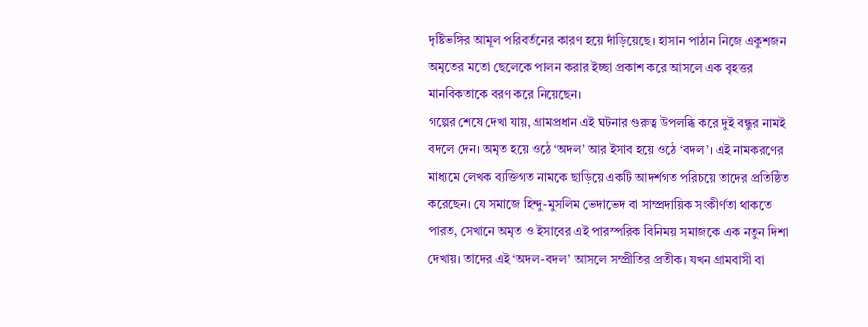দৃষ্টিভঙ্গির আমূল পরিবর্তনের কারণ হয়ে দাঁড়িয়েছে। হাসান পাঠান নিজে একুশজন অমৃতের মতো ছেলেকে পালন করার ইচ্ছা প্রকাশ করে আসলে এক বৃহত্তর মানবিকতাকে বরণ করে নিয়েছেন।
গল্পের শেষে দেখা যায়, গ্রামপ্রধান এই ঘটনার গুরুত্ব উপলব্ধি করে দুই বন্ধুর নামই বদলে দেন। অমৃত হয়ে ওঠে ‘অদল’ আর ইসাব হয়ে ওঠে ‘বদল’। এই নামকরণের মাধ্যমে লেখক ব্যক্তিগত নামকে ছাড়িয়ে একটি আদর্শগত পরিচয়ে তাদের প্রতিষ্ঠিত করেছেন। যে সমাজে হিন্দু-মুসলিম ভেদাভেদ বা সাম্প্রদায়িক সংকীর্ণতা থাকতে পারত, সেখানে অমৃত ও ইসাবের এই পারস্পরিক বিনিময় সমাজকে এক নতুন দিশা দেখায়। তাদের এই ‘অদল-বদল’ আসলে সম্প্রীতির প্রতীক। যখন গ্রামবাসী বা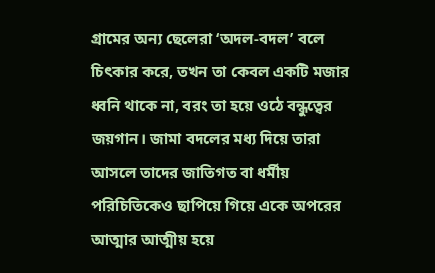গ্রামের অন্য ছেলেরা ‘অদল-বদল’ বলে চিৎকার করে, তখন তা কেবল একটি মজার ধ্বনি থাকে না, বরং তা হয়ে ওঠে বন্ধুত্বের জয়গান। জামা বদলের মধ্য দিয়ে তারা আসলে তাদের জাতিগত বা ধর্মীয় পরিচিতিকেও ছাপিয়ে গিয়ে একে অপরের আত্মার আত্মীয় হয়ে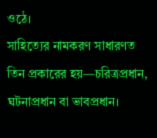ওঠে।
সাহিত্যের নামকরণ সাধারণত তিন প্রকারের হয়—চরিত্রপ্রধান, ঘটনাপ্রধান বা ভাবপ্রধান।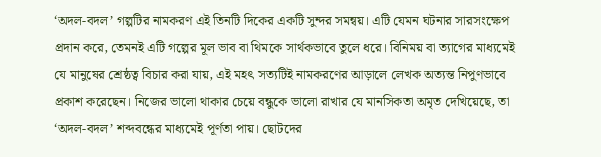‘অদল-বদল’ গল্পটির নামকরণ এই তিনটি দিকের একটি সুন্দর সমন্বয়। এটি যেমন ঘটনার সারসংক্ষেপ প্রদান করে, তেমনই এটি গল্পের মূল ভাব বা থিমকে সার্থকভাবে তুলে ধরে। বিনিময় বা ত্যাগের মাধ্যমেই যে মানুষের শ্রেষ্ঠত্ব বিচার করা যায়, এই মহৎ সত্যটিই নামকরণের আড়ালে লেখক অত্যন্ত নিপুণভাবে প্রকাশ করেছেন। নিজের ভালো থাকার চেয়ে বন্ধুকে ভালো রাখার যে মানসিকতা অমৃত দেখিয়েছে, তা ‘অদল-বদল’ শব্দবন্ধের মাধ্যমেই পূর্ণতা পায়। ছোটদের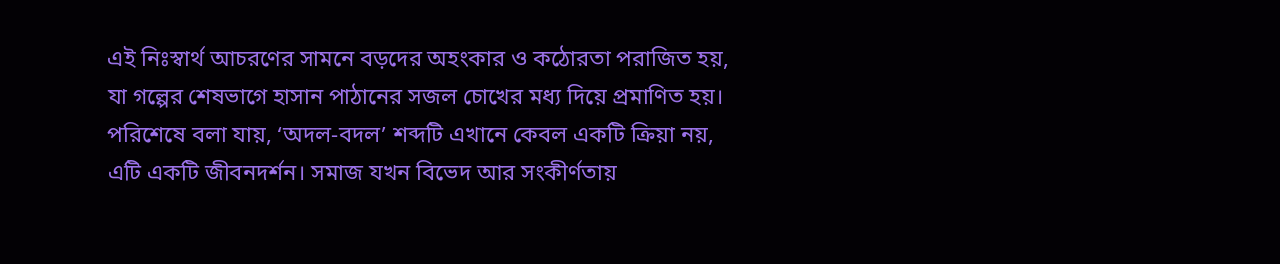এই নিঃস্বার্থ আচরণের সামনে বড়দের অহংকার ও কঠোরতা পরাজিত হয়, যা গল্পের শেষভাগে হাসান পাঠানের সজল চোখের মধ্য দিয়ে প্রমাণিত হয়।
পরিশেষে বলা যায়, ‘অদল-বদল’ শব্দটি এখানে কেবল একটি ক্রিয়া নয়, এটি একটি জীবনদর্শন। সমাজ যখন বিভেদ আর সংকীর্ণতায়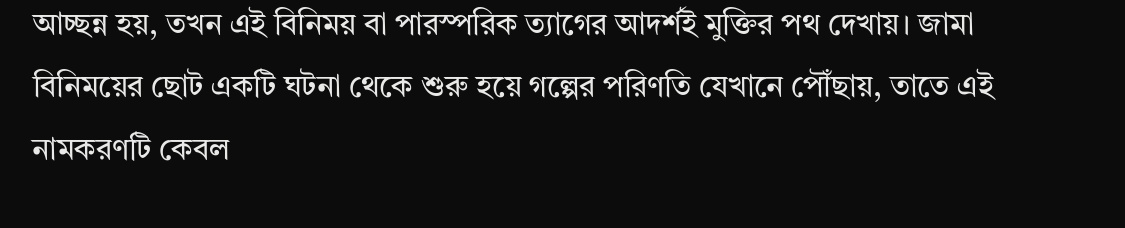আচ্ছন্ন হয়, তখন এই বিনিময় বা পারস্পরিক ত্যাগের আদর্শই মুক্তির পথ দেখায়। জামা বিনিময়ের ছোট একটি ঘটনা থেকে শুরু হয়ে গল্পের পরিণতি যেখানে পৌঁছায়, তাতে এই নামকরণটি কেবল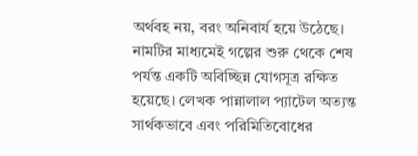অর্থবহ নয়, বরং অনিবার্য হয়ে উঠেছে। নামটির মাধ্যমেই গল্পের শুরু থেকে শেষ পর্যন্ত একটি অবিচ্ছিন্ন যোগসূত্র রক্ষিত হয়েছে। লেখক পান্নালাল প্যাটেল অত্যন্ত সার্থকভাবে এবং পরিমিতিবোধের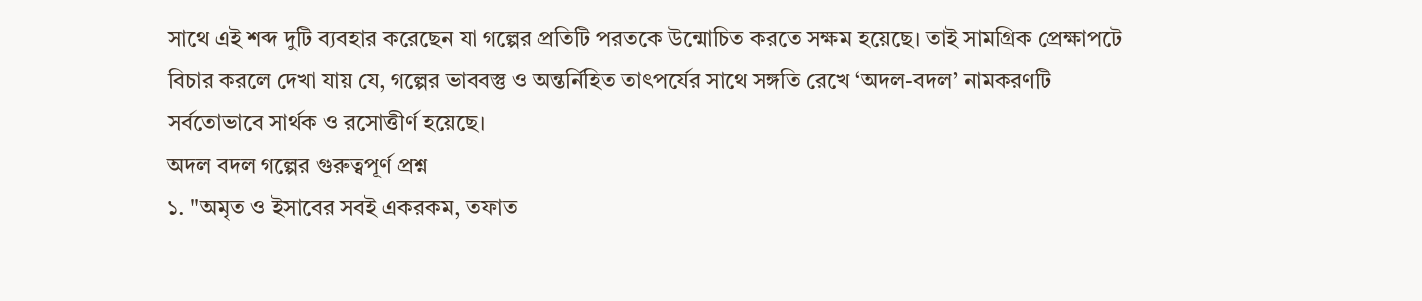সাথে এই শব্দ দুটি ব্যবহার করেছেন যা গল্পের প্রতিটি পরতকে উন্মোচিত করতে সক্ষম হয়েছে। তাই সামগ্রিক প্রেক্ষাপটে বিচার করলে দেখা যায় যে, গল্পের ভাববস্তু ও অন্তর্নিহিত তাৎপর্যের সাথে সঙ্গতি রেখে ‘অদল-বদল’ নামকরণটি সর্বতোভাবে সার্থক ও রসোত্তীর্ণ হয়েছে।
অদল বদল গল্পের গুরুত্বপূর্ণ প্রশ্ন
১. "অমৃত ও ইসাবের সবই একরকম, তফাত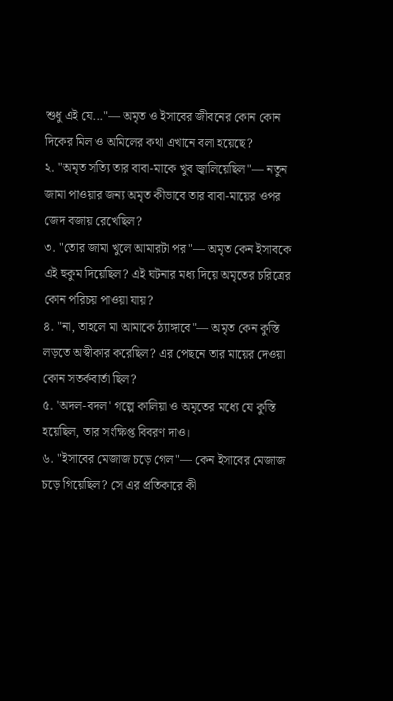শুধু এই যে..."— অমৃত ও ইসাবের জীবনের কোন কোন দিকের মিল ও অমিলের কথা এখানে বলা হয়েছে?
২. "অমৃত সত্যি তার বাবা-মাকে খুব জ্বালিয়েছিল"— নতুন জামা পাওয়ার জন্য অমৃত কীভাবে তার বাবা-মায়ের ওপর জেদ বজায় রেখেছিল?
৩. "তোর জামা খুলে আমারটা পর"— অমৃত কেন ইসাবকে এই হুকুম দিয়েছিল? এই ঘটনার মধ্য দিয়ে অমৃতের চরিত্রের কোন পরিচয় পাওয়া যায়?
৪. "না, তাহলে মা আমাকে ঠ্যাঙ্গাবে"— অমৃত কেন কুস্তি লড়তে অস্বীকার করেছিল? এর পেছনে তার মায়ের দেওয়া কোন সতর্কবার্তা ছিল?
৫. 'অদল-বদল' গল্পে কালিয়া ও অমৃতের মধ্যে যে কুস্তি হয়েছিল, তার সংক্ষিপ্ত বিবরণ দাও।
৬. "ইসাবের মেজাজ চড়ে গেল"— কেন ইসাবের মেজাজ চড়ে গিয়েছিল? সে এর প্রতিকারে কী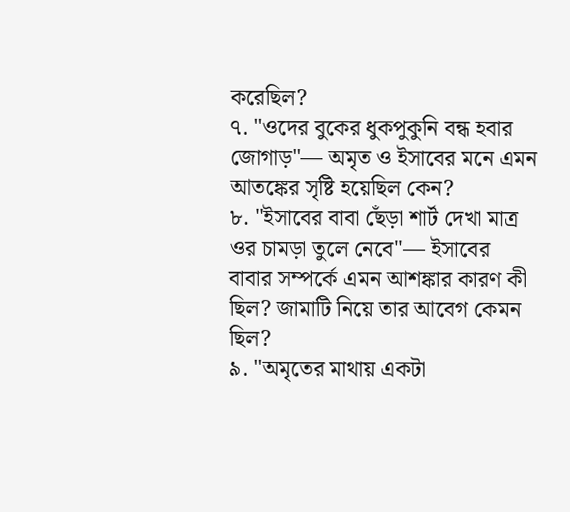করেছিল?
৭. "ওদের বুকের ধুকপুকুনি বন্ধ হবার জোগাড়"— অমৃত ও ইসাবের মনে এমন আতঙ্কের সৃষ্টি হয়েছিল কেন?
৮. "ইসাবের বাবা ছেঁড়া শার্ট দেখা মাত্র ওর চামড়া তুলে নেবে"— ইসাবের বাবার সম্পর্কে এমন আশঙ্কার কারণ কী ছিল? জামাটি নিয়ে তার আবেগ কেমন ছিল?
৯. "অমৃতের মাথায় একটা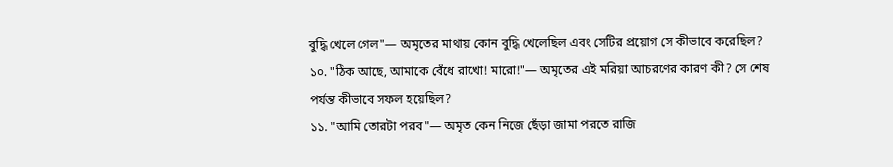বুদ্ধি খেলে গেল"— অমৃতের মাথায় কোন বুদ্ধি খেলেছিল এবং সেটির প্রয়োগ সে কীভাবে করেছিল?
১০. "ঠিক আছে, আমাকে বেঁধে রাখো! মারো!"— অমৃতের এই মরিয়া আচরণের কারণ কী? সে শেষ পর্যন্ত কীভাবে সফল হয়েছিল?
১১. "আমি তোরটা পরব"— অমৃত কেন নিজে ছেঁড়া জামা পরতে রাজি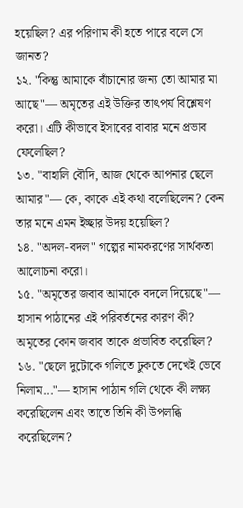হয়েছিল? এর পরিণাম কী হতে পারে বলে সে জানত?
১২. "কিন্তু আমাকে বাঁচানোর জন্য তো আমার মা আছে"— অমৃতের এই উক্তির তাৎপর্য বিশ্লেষণ করো। এটি কীভাবে ইসাবের বাবার মনে প্রভাব ফেলেছিল?
১৩. "বাহালি বৌদি, আজ থেকে আপনার ছেলে আমার"— কে, কাকে এই কথা বলেছিলেন? কেন তার মনে এমন ইচ্ছার উদয় হয়েছিল?
১৪. "অদল-বদল" গল্পের নামকরণের সার্থকতা আলোচনা করো।
১৫. "অমৃতের জবাব আমাকে বদলে দিয়েছে"— হাসান পাঠানের এই পরিবর্তনের কারণ কী? অমৃতের কোন জবাব তাকে প্রভাবিত করেছিল?
১৬. "ছেলে দুটোকে গলিতে ঢুকতে দেখেই ভেবে নিলাম..."— হাসান পাঠান গলি থেকে কী লক্ষ্য করেছিলেন এবং তাতে তিনি কী উপলব্ধি করেছিলেন?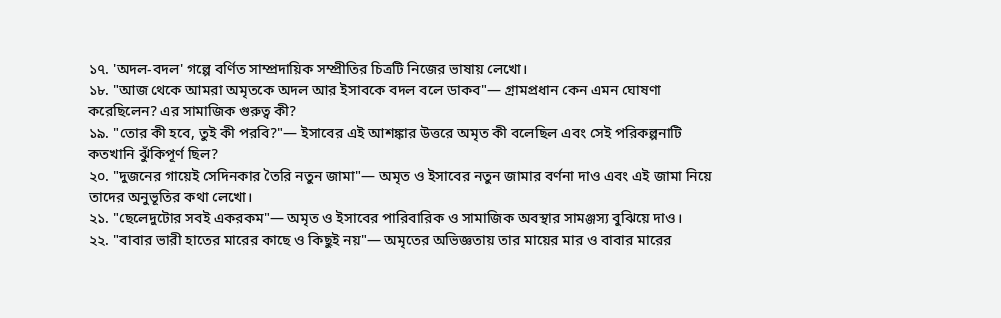১৭. 'অদল-বদল' গল্পে বর্ণিত সাম্প্রদায়িক সম্প্রীতির চিত্রটি নিজের ভাষায় লেখো।
১৮. "আজ থেকে আমরা অমৃতকে অদল আর ইসাবকে বদল বলে ডাকব"— গ্রামপ্রধান কেন এমন ঘোষণা করেছিলেন? এর সামাজিক গুরুত্ব কী?
১৯. "তোর কী হবে, তুই কী পরবি?"— ইসাবের এই আশঙ্কার উত্তরে অমৃত কী বলেছিল এবং সেই পরিকল্পনাটি কতখানি ঝুঁকিপূর্ণ ছিল?
২০. "দুজনের গায়েই সেদিনকার তৈরি নতুন জামা"— অমৃত ও ইসাবের নতুন জামার বর্ণনা দাও এবং এই জামা নিয়ে তাদের অনুভূতির কথা লেখো।
২১. "ছেলেদুটোর সবই একরকম"— অমৃত ও ইসাবের পারিবারিক ও সামাজিক অবস্থার সামঞ্জস্য বুঝিয়ে দাও।
২২. "বাবার ভারী হাতের মারের কাছে ও কিছুই নয়"— অমৃতের অভিজ্ঞতায় তার মায়ের মার ও বাবার মারের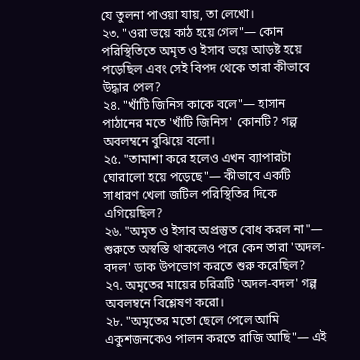যে তুলনা পাওয়া যায়, তা লেখো।
২৩. "ওরা ভয়ে কাঠ হয়ে গেল"— কোন পরিস্থিতিতে অমৃত ও ইসাব ভয়ে আড়ষ্ট হয়ে পড়েছিল এবং সেই বিপদ থেকে তারা কীভাবে উদ্ধার পেল?
২৪. "খাঁটি জিনিস কাকে বলে"— হাসান পাঠানের মতে 'খাঁটি জিনিস' কোনটি? গল্প অবলম্বনে বুঝিয়ে বলো।
২৫. "তামাশা করে হলেও এখন ব্যাপারটা ঘোরালো হয়ে পড়েছে"— কীভাবে একটি সাধারণ খেলা জটিল পরিস্থিতির দিকে এগিয়েছিল?
২৬. "অমৃত ও ইসাব অপ্রস্তুত বোধ করল না"— শুরুতে অস্বস্তি থাকলেও পরে কেন তারা 'অদল-বদল' ডাক উপভোগ করতে শুরু করেছিল?
২৭. অমৃতের মায়ের চরিত্রটি 'অদল-বদল' গল্প অবলম্বনে বিশ্লেষণ করো।
২৮. "অমৃতের মতো ছেলে পেলে আমি একুশজনকেও পালন করতে রাজি আছি"— এই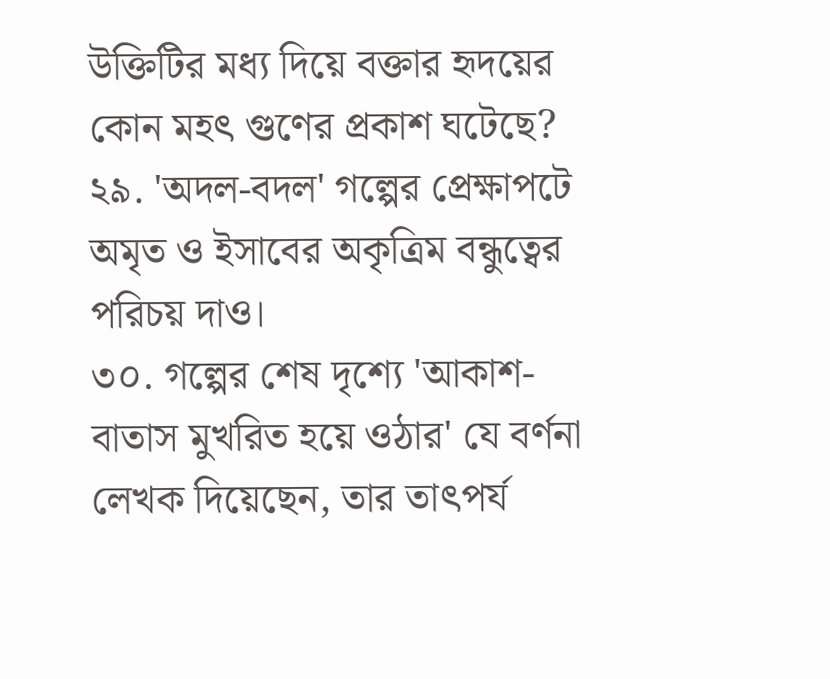উক্তিটির মধ্য দিয়ে বক্তার হৃদয়ের কোন মহৎ গুণের প্রকাশ ঘটেছে?
২৯. 'অদল-বদল' গল্পের প্রেক্ষাপটে অমৃত ও ইসাবের অকৃত্রিম বন্ধুত্বের পরিচয় দাও।
৩০. গল্পের শেষ দৃশ্যে 'আকাশ-বাতাস মুখরিত হয়ে ওঠার' যে বর্ণনা লেখক দিয়েছেন, তার তাৎপর্য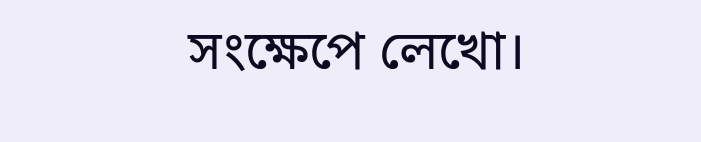সংক্ষেপে লেখো।